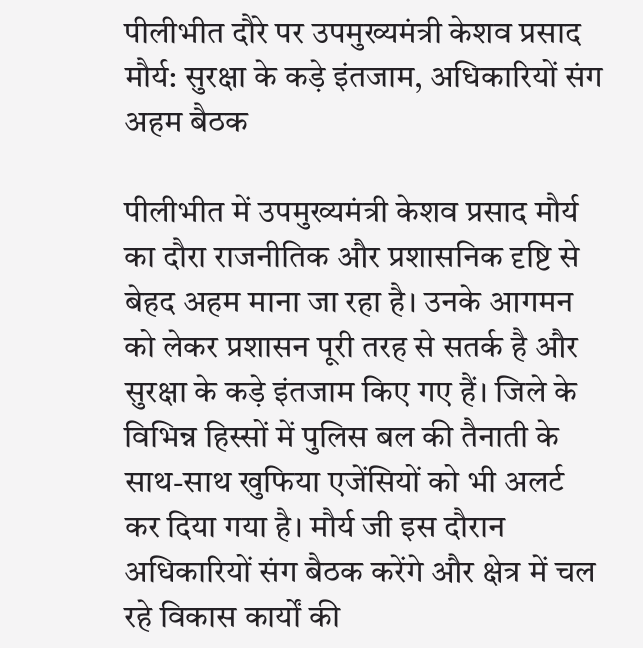पीलीभीत दौरे पर उपमुख्यमंत्री केशव प्रसाद मौर्य: सुरक्षा के कड़े इंतजाम, अधिकारियों संग अहम बैठक

पीलीभीत में उपमुख्यमंत्री केशव प्रसाद मौर्य का दौरा राजनीतिक और प्रशासनिक दृष्टि से बेहद अहम माना जा रहा है। उनके आगमन को लेकर प्रशासन पूरी तरह से सतर्क है और सुरक्षा के कड़े इंतजाम किए गए हैं। जिले के विभिन्न हिस्सों में पुलिस बल की तैनाती के साथ-साथ खुफिया एजेंसियों को भी अलर्ट कर दिया गया है। मौर्य जी इस दौरान अधिकारियों संग बैठक करेंगे और क्षेत्र में चल रहे विकास कार्यों की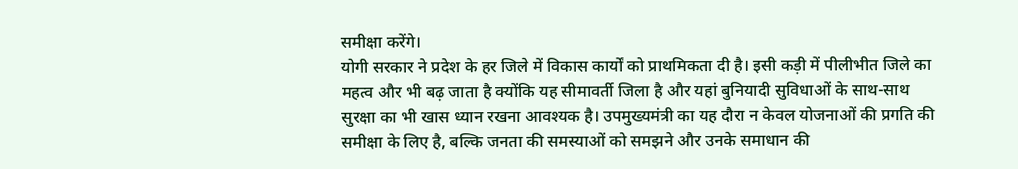समीक्षा करेंगे।
योगी सरकार ने प्रदेश के हर जिले में विकास कार्यों को प्राथमिकता दी है। इसी कड़ी में पीलीभीत जिले का महत्व और भी बढ़ जाता है क्योंकि यह सीमावर्ती जिला है और यहां बुनियादी सुविधाओं के साथ-साथ सुरक्षा का भी खास ध्यान रखना आवश्यक है। उपमुख्यमंत्री का यह दौरा न केवल योजनाओं की प्रगति की समीक्षा के लिए है, बल्कि जनता की समस्याओं को समझने और उनके समाधान की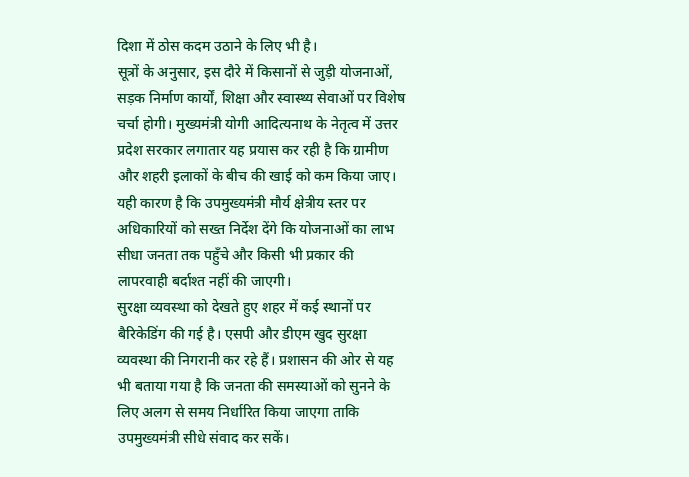दिशा में ठोस कदम उठाने के लिए भी है।
सूत्रों के अनुसार, इस दौरे में किसानों से जुड़ी योजनाओं, सड़क निर्माण कार्यों, शिक्षा और स्वास्थ्य सेवाओं पर विशेष चर्चा होगी। मुख्यमंत्री योगी आदित्यनाथ के नेतृत्व में उत्तर प्रदेश सरकार लगातार यह प्रयास कर रही है कि ग्रामीण और शहरी इलाकों के बीच की खाई को कम किया जाए। यही कारण है कि उपमुख्यमंत्री मौर्य क्षेत्रीय स्तर पर अधिकारियों को सख्त निर्देश देंगे कि योजनाओं का लाभ सीधा जनता तक पहुँचे और किसी भी प्रकार की लापरवाही बर्दाश्त नहीं की जाएगी।
सुरक्षा व्यवस्था को देखते हुए शहर में कई स्थानों पर बैरिकेडिंग की गई है। एसपी और डीएम खुद सुरक्षा व्यवस्था की निगरानी कर रहे हैं। प्रशासन की ओर से यह भी बताया गया है कि जनता की समस्याओं को सुनने के लिए अलग से समय निर्धारित किया जाएगा ताकि उपमुख्यमंत्री सीधे संवाद कर सकें।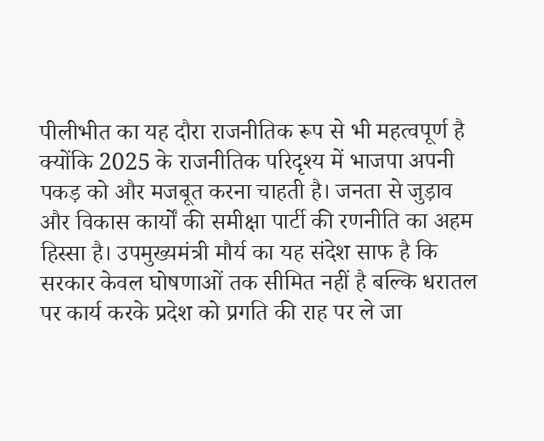पीलीभीत का यह दौरा राजनीतिक रूप से भी महत्वपूर्ण है क्योंकि 2025 के राजनीतिक परिदृश्य में भाजपा अपनी पकड़ को और मजबूत करना चाहती है। जनता से जुड़ाव और विकास कार्यों की समीक्षा पार्टी की रणनीति का अहम हिस्सा है। उपमुख्यमंत्री मौर्य का यह संदेश साफ है कि सरकार केवल घोषणाओं तक सीमित नहीं है बल्कि धरातल पर कार्य करके प्रदेश को प्रगति की राह पर ले जा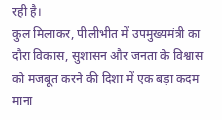रही है।
कुल मिलाकर, पीलीभीत में उपमुख्यमंत्री का दौरा विकास, सुशासन और जनता के विश्वास को मजबूत करने की दिशा में एक बड़ा कदम माना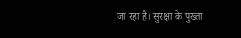जा रहा है। सुरक्षा के पुख्ता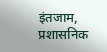इंतजाम, प्रशासनिक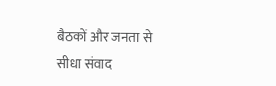बैठकों और जनता से सीधा संवाद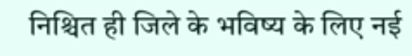निश्चित ही जिले के भविष्य के लिए नई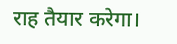राह तैयार करेगा।